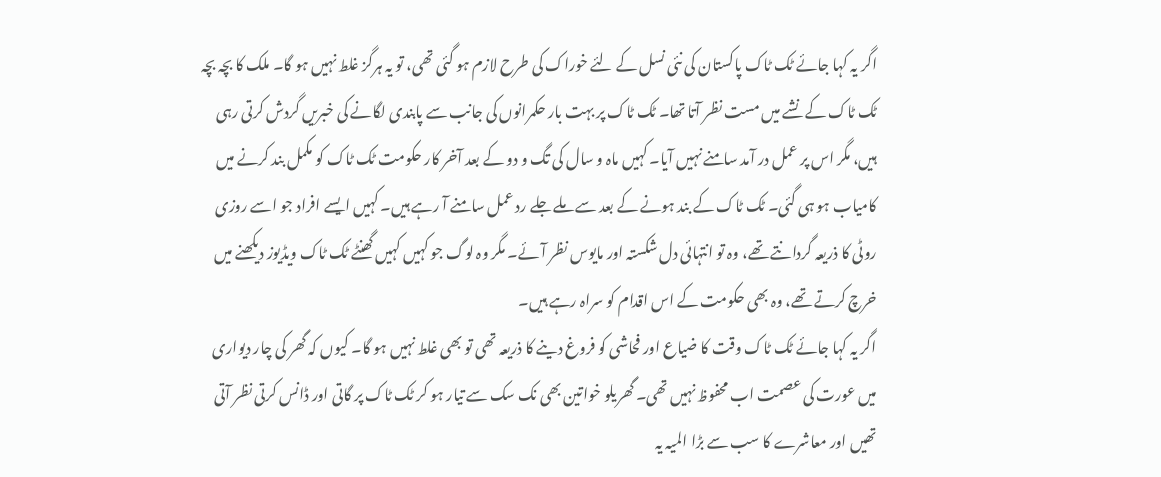اگر یہ کہا جائے ٹک ٹاک پاکستان کی نئی نسل کے لئے خوراک کی طرح لازم ہو گئی تھی، تو یہ ہرگز غلط نہیں ہو گا۔ ملک کا بچہ بچہ ٹک ٹاک کے نشے میں مست نظر آتا تھا۔ ٹک ٹاک پر بہت بار حکمرانوں کی جانب سے پابندی لگانے کی خبریں گردش کرتی رہی ہیں، مگر اس پر عمل در آمد سامنے نہیں آیا۔ کہیں ماہ و سال کی تگ و دو کے بعد آخر کار حکومت ٹک ٹاک کو مکمل بند کرنے میں کامیاب ہو ہی گئی۔ ٹک ٹاک کے بند ہونے کے بعد سے ملے جلے رد عمل سامنے آ رہے ہیں۔ کہیں ایسے افراد جو اسے روزی روٹی کا ذریعہ گردانتے تھے، وہ تو انتہائی دل شکستہ اور مایوس نظر آئے۔ مگر وہ لوگ جو کہیں کہیں گھنٹے ٹک ٹاک ویڈیوز دیکھنے میں خرچ کرتے تھے، وہ بھی حکومت کے اس اقدام کو سراہ رہے ہیں۔
اگر یہ کہا جائے ٹک ٹاک وقت کا ضیاع اور فحاشی کو فروغ دینے کا ذریعہ تھی تو بھی غلط نہیں ہو گا۔ کیوں کہ گھر کی چار دیواری میں عورت کی عصمت اب محفوظ نہیں تھی۔ گھریلو خواتین بھی نک سک سے تیار ہو کر ٹک ٹاک پر گاتی اور ڈانس کرتی نظر آتی تھیں اور معاشرے کا سب سے بڑا المیہ یہ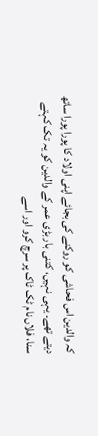کہ والدین اس فحاشی کو روکنے کی بجائے اپنی اولاد کا پورا پورا ساتھ دیتے تھے۔ یہی نہیں، کتنی بار بڑی عمر کے والدین کو یہ تک کہتے سنا، فلاں نام ٹک ٹاک پر سرچ کرو اور اسے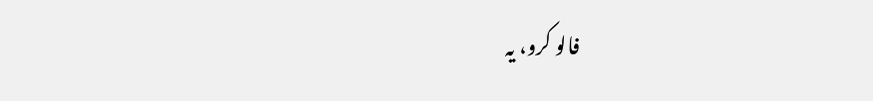فالو کرو، یہ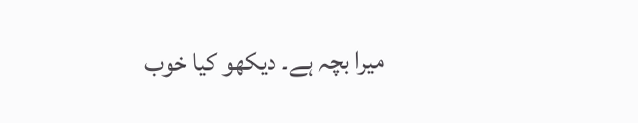میرا بچہ ہے۔ دیکھو کیا خوب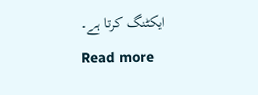ایکٹنگ کرتا ہے۔
Read more